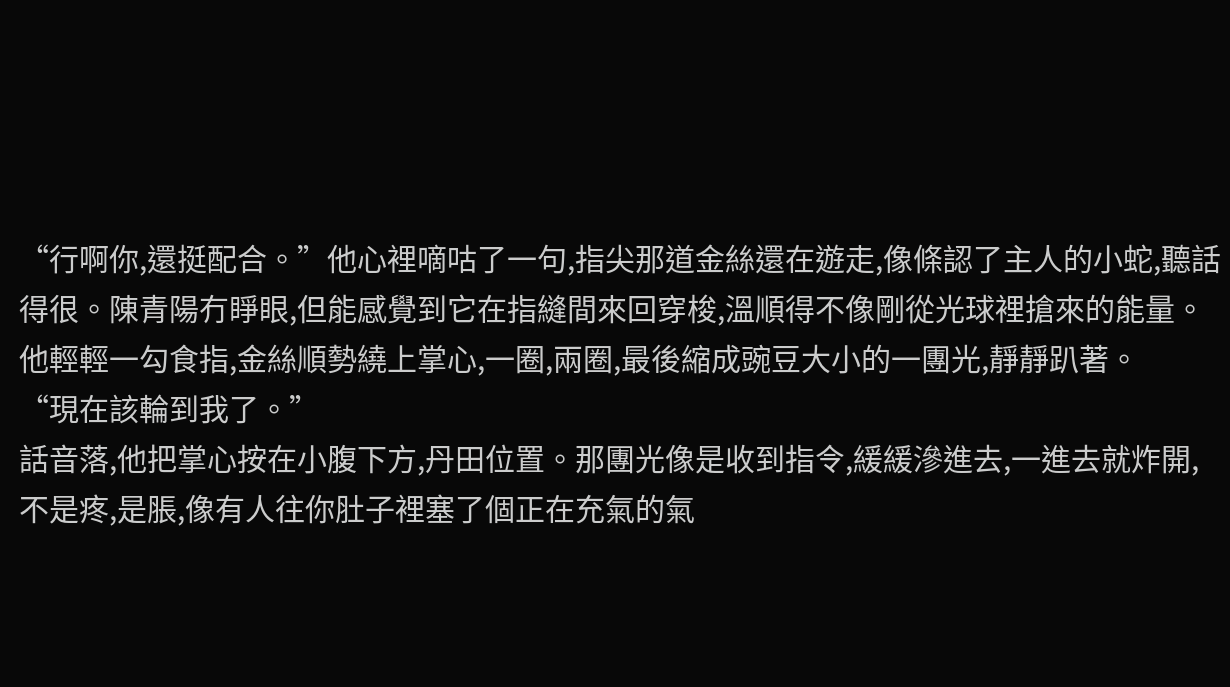“行啊你,還挺配合。”他心裡嘀咕了一句,指尖那道金絲還在遊走,像條認了主人的小蛇,聽話得很。陳青陽冇睜眼,但能感覺到它在指縫間來回穿梭,溫順得不像剛從光球裡搶來的能量。
他輕輕一勾食指,金絲順勢繞上掌心,一圈,兩圈,最後縮成豌豆大小的一團光,靜靜趴著。
“現在該輪到我了。”
話音落,他把掌心按在小腹下方,丹田位置。那團光像是收到指令,緩緩滲進去,一進去就炸開,不是疼,是脹,像有人往你肚子裡塞了個正在充氣的氣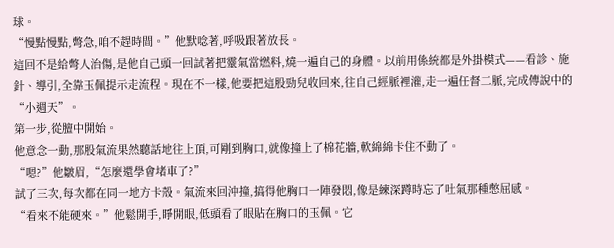球。
“慢點慢點,彆急,咱不趕時間。”他默唸著,呼吸跟著放長。
這回不是給彆人治傷,是他自己頭一回試著把靈氣當燃料,燒一遍自己的身體。以前用係統都是外掛模式——看診、施針、導引,全靠玉佩提示走流程。現在不一樣,他要把這股勁兒收回來,往自己經脈裡灌,走一遍任督二脈,完成傳說中的“小週天”。
第一步,從膻中開始。
他意念一動,那股氣流果然聽話地往上頂,可剛到胸口,就像撞上了棉花牆,軟綿綿卡住不動了。
“嗯?”他皺眉,“怎麼還學會堵車了?”
試了三次,每次都在同一地方卡殼。氣流來回沖撞,搞得他胸口一陣發悶,像是練深蹲時忘了吐氣那種憋屈感。
“看來不能硬來。”他鬆開手,睜開眼,低頭看了眼貼在胸口的玉佩。它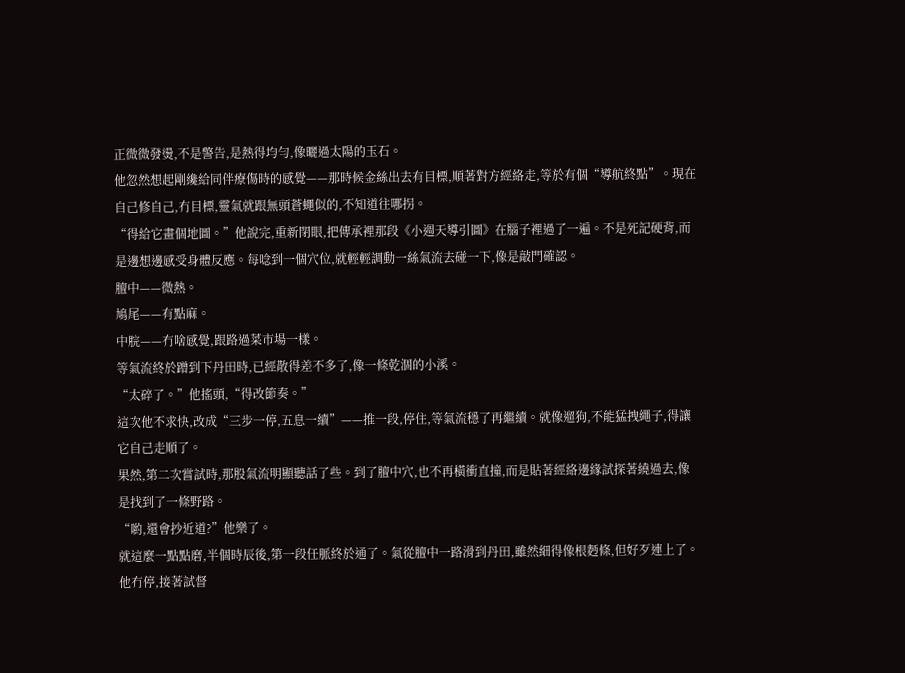正微微發燙,不是警告,是熱得均勻,像曬過太陽的玉石。
他忽然想起剛纔給同伴療傷時的感覺——那時候金絲出去有目標,順著對方經絡走,等於有個“導航終點”。現在自己修自己,冇目標,靈氣就跟無頭蒼蠅似的,不知道往哪拐。
“得給它畫個地圖。”他說完,重新閉眼,把傳承裡那段《小週天導引圖》在腦子裡過了一遍。不是死記硬背,而是邊想邊感受身體反應。每唸到一個穴位,就輕輕調動一絲氣流去碰一下,像是敲門確認。
膻中——微熱。
鳩尾——有點麻。
中脘——冇啥感覺,跟路過菜市場一樣。
等氣流終於蹭到下丹田時,已經散得差不多了,像一條乾涸的小溪。
“太碎了。”他搖頭,“得改節奏。”
這次他不求快,改成“三步一停,五息一續”——推一段,停住,等氣流穩了再繼續。就像遛狗,不能猛拽繩子,得讓它自己走順了。
果然,第二次嘗試時,那股氣流明顯聽話了些。到了膻中穴,也不再橫衝直撞,而是貼著經絡邊緣試探著繞過去,像是找到了一條野路。
“喲,還會抄近道?”他樂了。
就這麼一點點磨,半個時辰後,第一段任脈終於通了。氣從膻中一路滑到丹田,雖然細得像根麪條,但好歹連上了。
他冇停,接著試督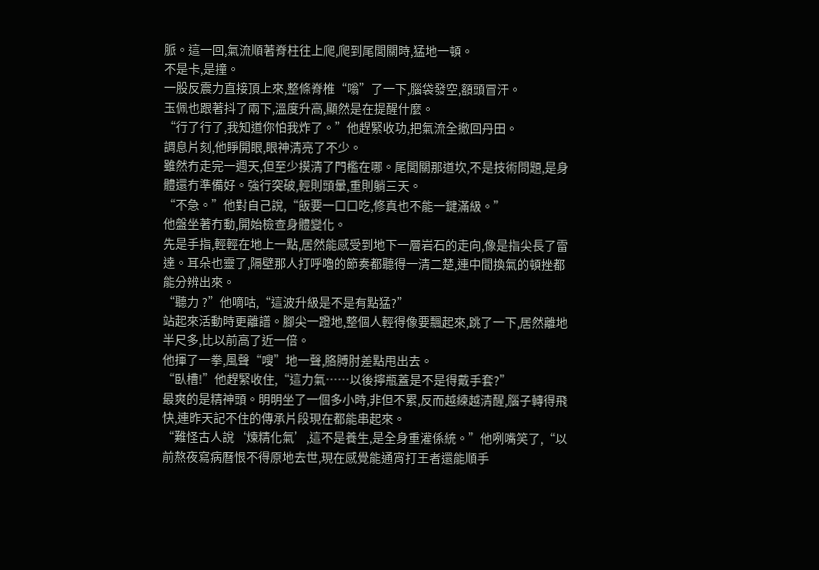脈。這一回,氣流順著脊柱往上爬,爬到尾閭關時,猛地一頓。
不是卡,是撞。
一股反震力直接頂上來,整條脊椎“嗡”了一下,腦袋發空,額頭冒汗。
玉佩也跟著抖了兩下,溫度升高,顯然是在提醒什麼。
“行了行了,我知道你怕我炸了。”他趕緊收功,把氣流全撤回丹田。
調息片刻,他睜開眼,眼神清亮了不少。
雖然冇走完一週天,但至少摸清了門檻在哪。尾閭關那道坎,不是技術問題,是身體還冇準備好。強行突破,輕則頭暈,重則躺三天。
“不急。”他對自己說,“飯要一口口吃,修真也不能一鍵滿級。”
他盤坐著冇動,開始檢查身體變化。
先是手指,輕輕在地上一點,居然能感受到地下一層岩石的走向,像是指尖長了雷達。耳朵也靈了,隔壁那人打呼嚕的節奏都聽得一清二楚,連中間換氣的頓挫都能分辨出來。
“聽力 ?”他嘀咕,“這波升級是不是有點猛?”
站起來活動時更離譜。腳尖一蹬地,整個人輕得像要飄起來,跳了一下,居然離地半尺多,比以前高了近一倍。
他揮了一拳,風聲“嗖”地一聲,胳膊肘差點甩出去。
“臥槽!”他趕緊收住,“這力氣……以後擰瓶蓋是不是得戴手套?”
最爽的是精神頭。明明坐了一個多小時,非但不累,反而越練越清醒,腦子轉得飛快,連昨天記不住的傳承片段現在都能串起來。
“難怪古人說‘煉精化氣’,這不是養生,是全身重灌係統。”他咧嘴笑了,“以前熬夜寫病曆恨不得原地去世,現在感覺能通宵打王者還能順手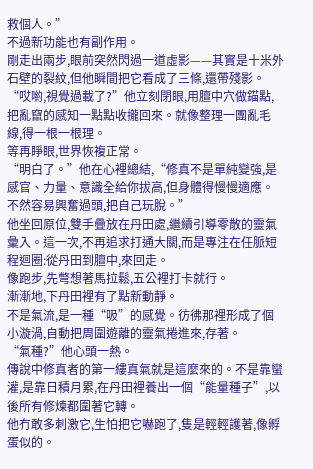救個人。”
不過新功能也有副作用。
剛走出兩步,眼前突然閃過一道虛影——其實是十米外石壁的裂紋,但他瞬間把它看成了三條,還帶殘影。
“哎喲,視覺過載了?”他立刻閉眼,用膻中穴做錨點,把亂竄的感知一點點收攏回來。就像整理一團亂毛線,得一根一根理。
等再睜眼,世界恢複正常。
“明白了。”他在心裡總結,“修真不是單純變強,是感官、力量、意識全給你拔高,但身體得慢慢適應。不然容易興奮過頭,把自己玩脫。”
他坐回原位,雙手疊放在丹田處,繼續引導零散的靈氣彙入。這一次,不再追求打通大關,而是專注在任脈短程迴圈:從丹田到膻中,來回走。
像跑步,先彆想著馬拉鬆,五公裡打卡就行。
漸漸地,下丹田裡有了點新動靜。
不是氣流,是一種“吸”的感覺。彷彿那裡形成了個小漩渦,自動把周圍遊離的靈氣捲進來,存著。
“氣種?”他心頭一熱。
傳說中修真者的第一縷真氣就是這麼來的。不是靠蠻灌,是靠日積月累,在丹田裡養出一個“能量種子”,以後所有修煉都圍著它轉。
他冇敢多刺激它,生怕把它嚇跑了,隻是輕輕護著,像孵蛋似的。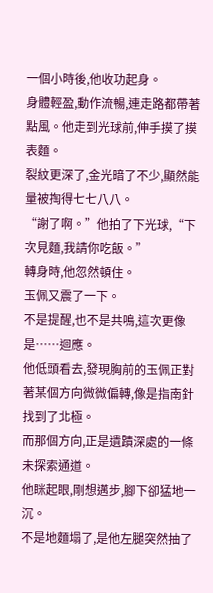一個小時後,他收功起身。
身體輕盈,動作流暢,連走路都帶著點風。他走到光球前,伸手摸了摸表麵。
裂紋更深了,金光暗了不少,顯然能量被掏得七七八八。
“謝了啊。”他拍了下光球,“下次見麵,我請你吃飯。”
轉身時,他忽然頓住。
玉佩又震了一下。
不是提醒,也不是共鳴,這次更像是……迴應。
他低頭看去,發現胸前的玉佩正對著某個方向微微偏轉,像是指南針找到了北極。
而那個方向,正是遺蹟深處的一條未探索通道。
他眯起眼,剛想邁步,腳下卻猛地一沉。
不是地麵塌了,是他左腿突然抽了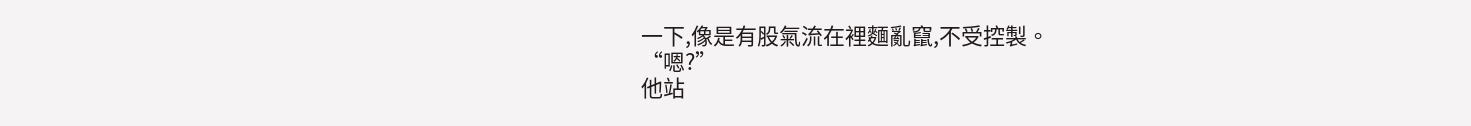一下,像是有股氣流在裡麵亂竄,不受控製。
“嗯?”
他站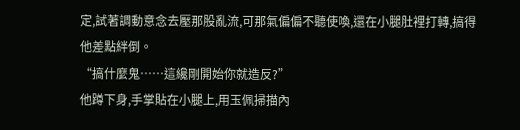定,試著調動意念去壓那股亂流,可那氣偏偏不聽使喚,還在小腿肚裡打轉,搞得他差點絆倒。
“搞什麼鬼……這纔剛開始你就造反?”
他蹲下身,手掌貼在小腿上,用玉佩掃描內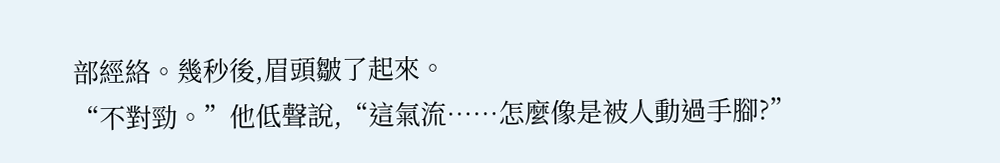部經絡。幾秒後,眉頭皺了起來。
“不對勁。”他低聲說,“這氣流……怎麼像是被人動過手腳?”